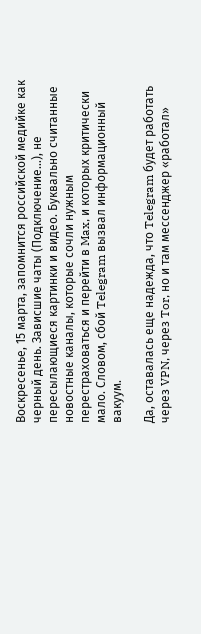Воскресенье, 15 марта, запомнится российской медийке как черный день. Зависшие чаты (Подключение…), не пересылающиеся картинки и видео. Буквально считанные новостные каналы, которые сочли нужным перестраховаться и перейти в Max, и которых критически мало. Словом, сбой Telegram вызвал информационный вакуум.

Да, оставалась еще надежда, что Telegram будет работать через VPN, через Tor, но и там мессенджер «работал»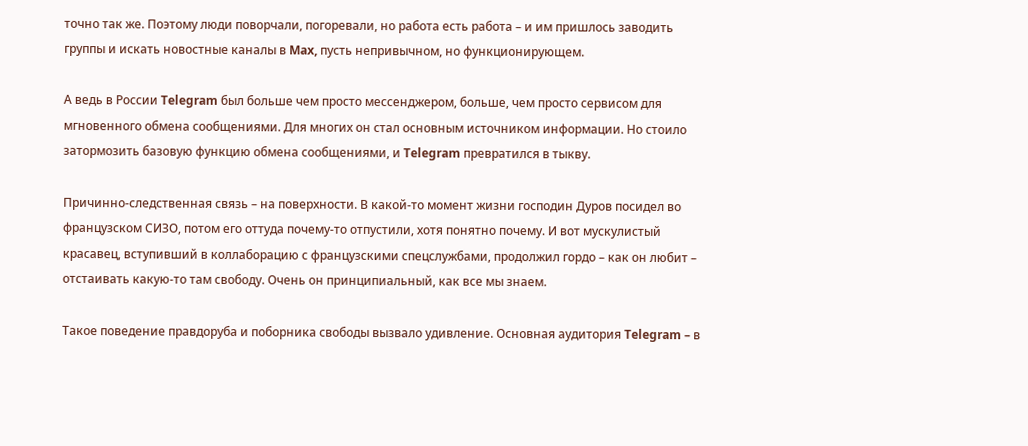точно так же. Поэтому люди поворчали, погоревали, но работа есть работа – и им пришлось заводить группы и искать новостные каналы в Max, пусть непривычном, но функционирующем.

А ведь в России Telegram был больше чем просто мессенджером, больше, чем просто сервисом для мгновенного обмена сообщениями. Для многих он стал основным источником информации. Но стоило затормозить базовую функцию обмена сообщениями, и Telegram превратился в тыкву.

Причинно-следственная связь – на поверхности. В какой-то момент жизни господин Дуров посидел во французском СИЗО, потом его оттуда почему-то отпустили, хотя понятно почему. И вот мускулистый красавец, вступивший в коллаборацию с французскими спецслужбами, продолжил гордо – как он любит – отстаивать какую-то там свободу. Очень он принципиальный, как все мы знаем.

Такое поведение правдоруба и поборника свободы вызвало удивление. Основная аудитория Telegram – в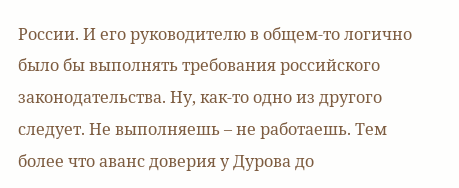России. И его руководителю в общем-то логично было бы выполнять требования российского законодательства. Ну, как-то одно из другого следует. Не выполняешь – не работаешь. Тем более что аванс доверия у Дурова до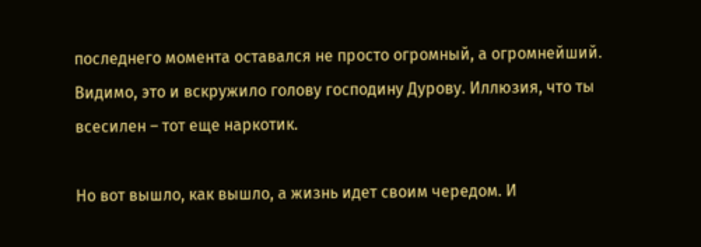последнего момента оставался не просто огромный, а огромнейший. Видимо, это и вскружило голову господину Дурову. Иллюзия, что ты всесилен – тот еще наркотик.

Но вот вышло, как вышло, а жизнь идет своим чередом. И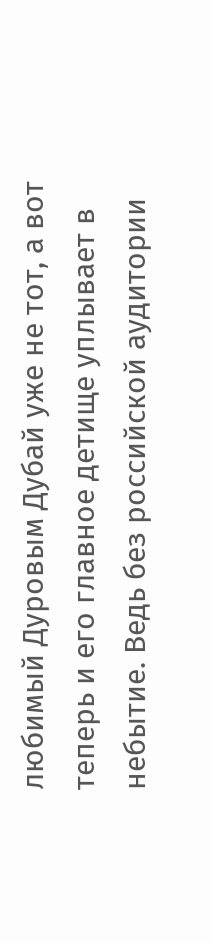любимый Дуровым Дубай уже не тот, а вот теперь и его главное детище уплывает в небытие. Ведь без российской аудитории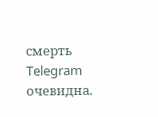смерть Telegram очевидна.